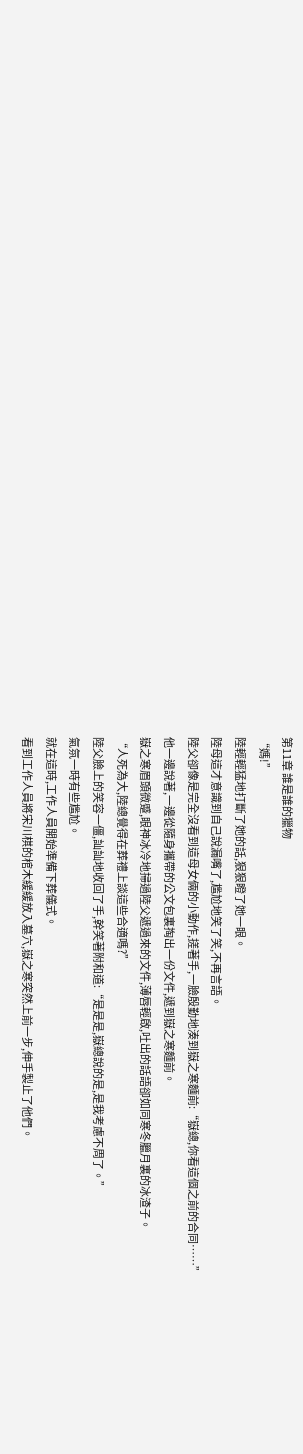第11章 誰是誰的獵物
“媽!”
陸輕輕猛地打斷了她的話,狠狠瞪了她一眼。
陸母這才意識到自己說漏嘴了,尷尬地笑了笑,不再言語。
陸父卻像是完全沒看到這母女倆的小動作,搓著手,一臉殷勤地湊到嶽之寒麵前:“嶽總,你看這個之前的合同……”
他一邊說著,一邊從隨身攜帶的公文包裏掏出一份文件,遞到嶽之寒麵前。
嶽之寒眉頭微蹙,眼神冰冷地掃過陸父遞過來的文件,薄唇輕啟,吐出的話語卻如同寒冬臘月裏的冰渣子。
“人死為大,陸總覺得在葬禮上談這些合適嗎?”
陸父臉上的笑容一僵,訕訕地收回了手,幹笑著附和道:“是是是,嶽總說的是,是我考慮不周了。”
氣氛一時有些尷尬。
就在這時,工作人員開始準備下葬儀式。
看到工作人員將宋川棋的棺木緩緩放入墓穴,嶽之寒突然上前一步,伸手製止了他們。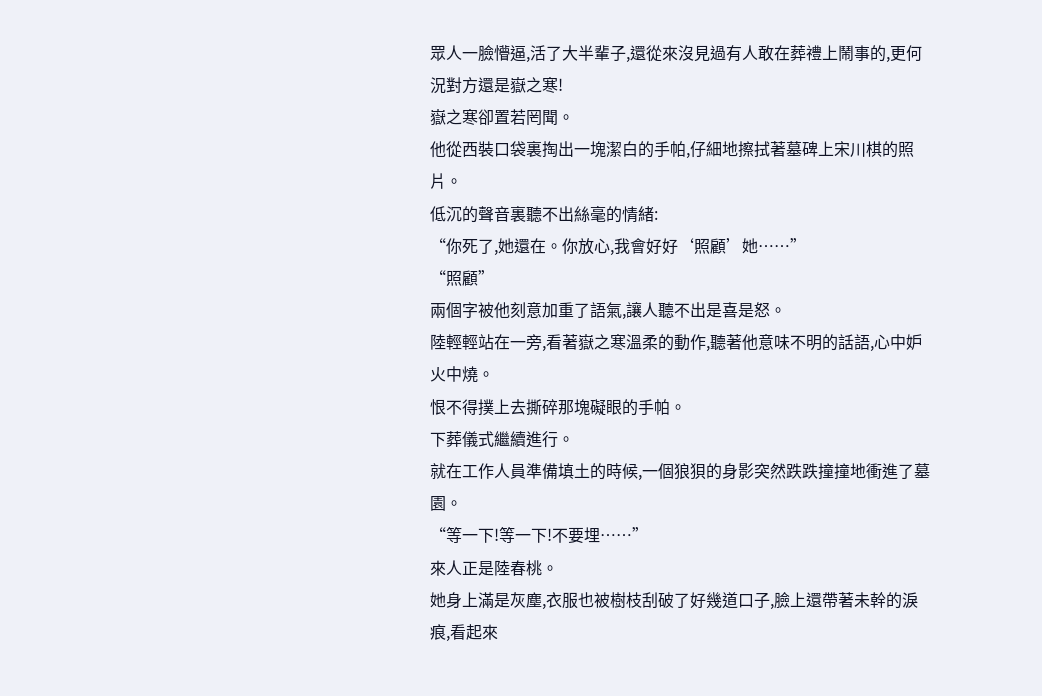眾人一臉懵逼,活了大半輩子,還從來沒見過有人敢在葬禮上鬧事的,更何況對方還是嶽之寒!
嶽之寒卻置若罔聞。
他從西裝口袋裏掏出一塊潔白的手帕,仔細地擦拭著墓碑上宋川棋的照片。
低沉的聲音裏聽不出絲毫的情緒:
“你死了,她還在。你放心,我會好好‘照顧’她……”
“照顧”
兩個字被他刻意加重了語氣,讓人聽不出是喜是怒。
陸輕輕站在一旁,看著嶽之寒溫柔的動作,聽著他意味不明的話語,心中妒火中燒。
恨不得撲上去撕碎那塊礙眼的手帕。
下葬儀式繼續進行。
就在工作人員準備填土的時候,一個狼狽的身影突然跌跌撞撞地衝進了墓園。
“等一下!等一下!不要埋……”
來人正是陸春桃。
她身上滿是灰塵,衣服也被樹枝刮破了好幾道口子,臉上還帶著未幹的淚痕,看起來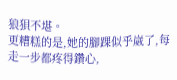狼狽不堪。
更糟糕的是,她的腳踝似乎崴了,每走一步都疼得鑽心,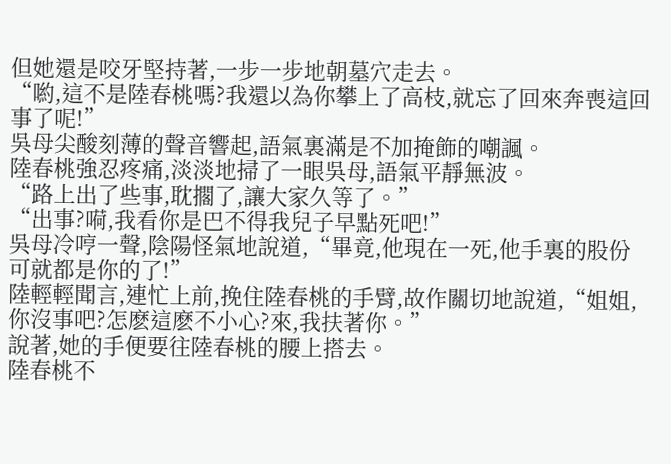但她還是咬牙堅持著,一步一步地朝墓穴走去。
“喲,這不是陸春桃嗎?我還以為你攀上了高枝,就忘了回來奔喪這回事了呢!”
吳母尖酸刻薄的聲音響起,語氣裏滿是不加掩飾的嘲諷。
陸春桃強忍疼痛,淡淡地掃了一眼吳母,語氣平靜無波。
“路上出了些事,耽擱了,讓大家久等了。”
“出事?嗬,我看你是巴不得我兒子早點死吧!”
吳母冷哼一聲,陰陽怪氣地說道,“畢竟,他現在一死,他手裏的股份可就都是你的了!”
陸輕輕聞言,連忙上前,挽住陸春桃的手臂,故作關切地說道,“姐姐,你沒事吧?怎麽這麽不小心?來,我扶著你。”
說著,她的手便要往陸春桃的腰上搭去。
陸春桃不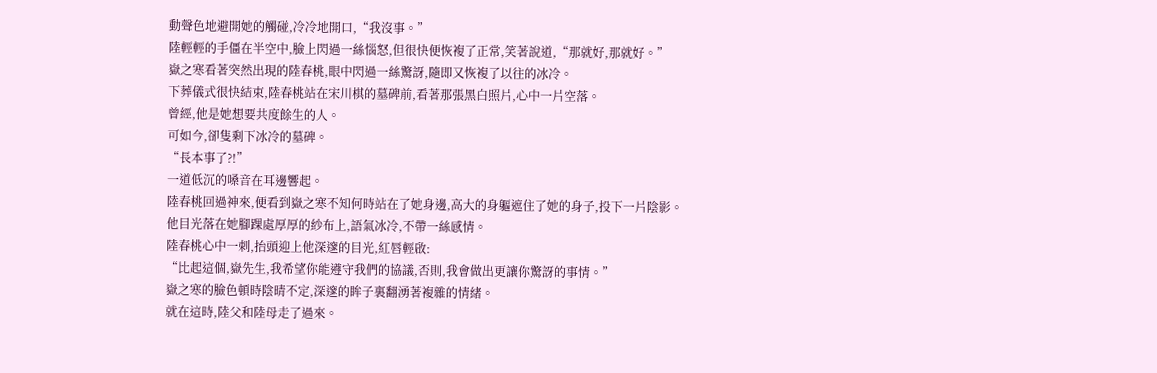動聲色地避開她的觸碰,冷冷地開口,“我沒事。”
陸輕輕的手僵在半空中,臉上閃過一絲惱怒,但很快便恢複了正常,笑著說道,“那就好,那就好。”
嶽之寒看著突然出現的陸春桃,眼中閃過一絲驚訝,隨即又恢複了以往的冰冷。
下葬儀式很快結束,陸春桃站在宋川棋的墓碑前,看著那張黑白照片,心中一片空落。
曾經,他是她想要共度餘生的人。
可如今,卻隻剩下冰冷的墓碑。
“長本事了?!”
一道低沉的嗓音在耳邊響起。
陸春桃回過神來,便看到嶽之寒不知何時站在了她身邊,高大的身軀遮住了她的身子,投下一片陰影。
他目光落在她腳踝處厚厚的紗布上,語氣冰冷,不帶一絲感情。
陸春桃心中一刺,抬頭迎上他深邃的目光,紅唇輕啟:
“比起這個,嶽先生,我希望你能遵守我們的協議,否則,我會做出更讓你驚訝的事情。”
嶽之寒的臉色頓時陰晴不定,深邃的眸子裏翻湧著複雜的情緒。
就在這時,陸父和陸母走了過來。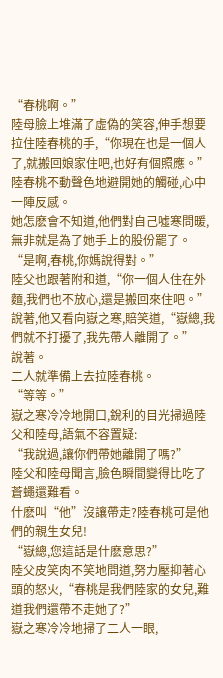“春桃啊。”
陸母臉上堆滿了虛偽的笑容,伸手想要拉住陸春桃的手,“你現在也是一個人了,就搬回娘家住吧,也好有個照應。”
陸春桃不動聲色地避開她的觸碰,心中一陣反感。
她怎麽會不知道,他們對自己噓寒問暖,無非就是為了她手上的股份罷了。
“是啊,春桃,你媽說得對。”
陸父也跟著附和道,“你一個人住在外麵,我們也不放心,還是搬回來住吧。”
說著,他又看向嶽之寒,賠笑道,“嶽總,我們就不打擾了,我先帶人離開了。”
說著。
二人就準備上去拉陸春桃。
“等等。”
嶽之寒冷冷地開口,銳利的目光掃過陸父和陸母,語氣不容置疑:
“我說過,讓你們帶她離開了嗎?”
陸父和陸母聞言,臉色瞬間變得比吃了蒼蠅還難看。
什麽叫“他”沒讓帶走?陸春桃可是他們的親生女兒!
“嶽總,您這話是什麽意思?”
陸父皮笑肉不笑地問道,努力壓抑著心頭的怒火,“春桃是我們陸家的女兒,難道我們還帶不走她了?”
嶽之寒冷冷地掃了二人一眼,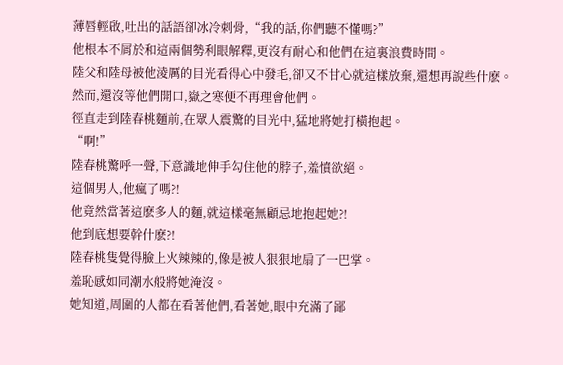薄唇輕啟,吐出的話語卻冰冷刺骨,“我的話,你們聽不懂嗎?”
他根本不屑於和這兩個勢利眼解釋,更沒有耐心和他們在這裏浪費時間。
陸父和陸母被他淩厲的目光看得心中發毛,卻又不甘心就這樣放棄,還想再說些什麽。
然而,還沒等他們開口,嶽之寒便不再理會他們。
徑直走到陸春桃麵前,在眾人震驚的目光中,猛地將她打橫抱起。
“啊!”
陸春桃驚呼一聲,下意識地伸手勾住他的脖子,羞憤欲絕。
這個男人,他瘋了嗎?!
他竟然當著這麽多人的麵,就這樣毫無顧忌地抱起她?!
他到底想要幹什麽?!
陸春桃隻覺得臉上火辣辣的,像是被人狠狠地扇了一巴掌。
羞恥感如同潮水般將她淹沒。
她知道,周圍的人都在看著他們,看著她,眼中充滿了鄙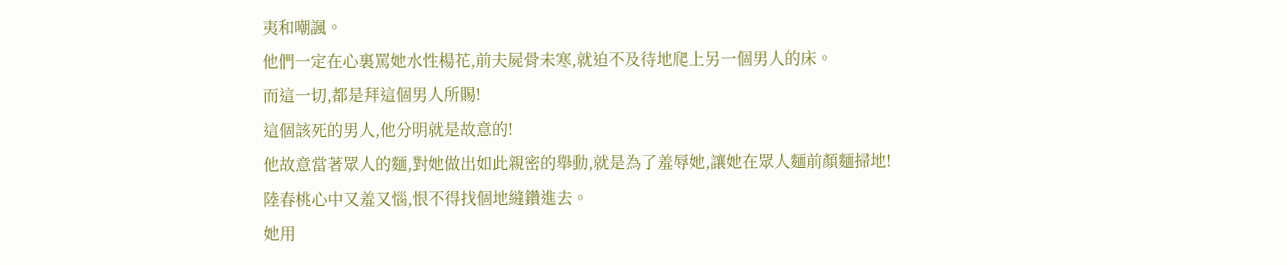夷和嘲諷。
他們一定在心裏罵她水性楊花,前夫屍骨未寒,就迫不及待地爬上另一個男人的床。
而這一切,都是拜這個男人所賜!
這個該死的男人,他分明就是故意的!
他故意當著眾人的麵,對她做出如此親密的舉動,就是為了羞辱她,讓她在眾人麵前顏麵掃地!
陸春桃心中又羞又惱,恨不得找個地縫鑽進去。
她用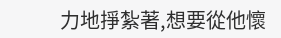力地掙紮著,想要從他懷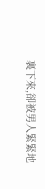裏下來,卻被男人緊緊地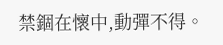禁錮在懷中,動彈不得。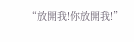“放開我!你放開我!”